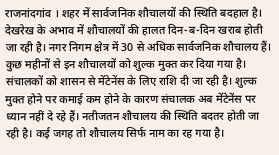राजनांदगांव । शहर में सार्वजनिक शौचालयों की स्थिति बदहाल है। देखरेख के अभाव में शौचालयों की हालत दिन-ब-दिन खराब होती जा रही है। नगर निगम क्षेत्र में 30 से अधिक सार्वजनिक शौचालय हैं। कुछ महीनों से इन शौचालयों को शुल्क मुक्त कर दिया गया है। संचालकों को शासन से मेंटेनेंस के लिए राशि दी जा रही है। शुल्क मुक्त होने पर कमाई कम होने के कारण संचालक अब मेंटेनेंस पर ध्यान नहीं दे रहे हैं। नतीजतन शौचालय की स्थिति बदतर होती जा रही है। कई जगह तो शौचालय सिर्फ नाम का रह गया है।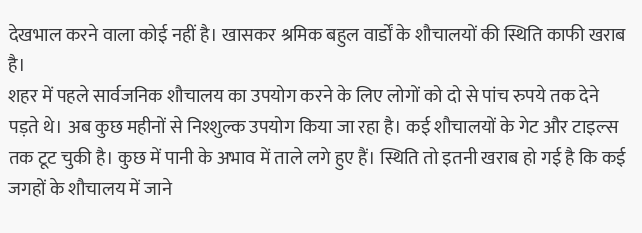देखभाल करने वाला कोई नहीं है। खासकर श्रमिक बहुल वार्डों के शौचालयों की स्थिति काफी खराब है।
शहर में पहले सार्वजनिक शौचालय का उपयोग करने के लिए लोगों को दो से पांच रुपये तक देने पड़ते थे। अब कुछ महीनों से निश्शुल्क उपयोग किया जा रहा है। कई शौचालयों के गेट और टाइल्स तक टूट चुकी है। कुछ में पानी के अभाव में ताले लगे हुए हैं। स्थिति तो इतनी खराब हो गई है कि कई जगहों के शौचालय में जाने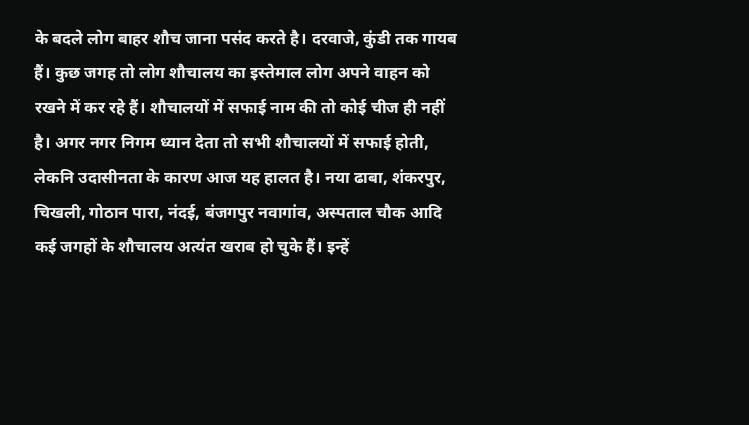के बदले लोग बाहर शौच जाना पसंद करते है। दरवाजे, कुंडी तक गायब हैं। कुछ जगह तो लोग शौचालय का इस्तेमाल लोग अपने वाहन को रखने में कर रहे हैं। शौचालयों में सफाई नाम की तो कोई चीज ही नहीं है। अगर नगर निगम ध्यान देता तो सभी शौचालयों में सफाई होती, लेकनि उदासीनता के कारण आज यह हालत है। नया ढाबा, शंकरपुर, चिखली, गोठान पारा, नंदई, बंजगपुर नवागांव, अस्पताल चौक आदि कई जगहों के शौचालय अत्यंत खराब हो चुके हैं। इन्हें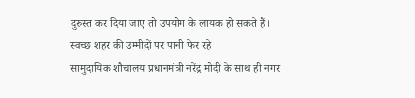दुरुस्त कर दिया जाए तो उपयोग के लायक हो सकते हैं।
स्वच्छ शहर की उम्मीदों पर पानी फेर रहे
सामुदायिक शौचालय प्रधानमंत्री नरेंद्र मोदी के साथ ही नगर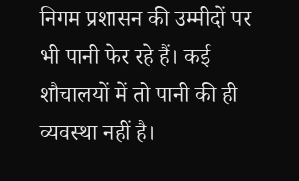निगम प्रशासन की उम्मीदों पर भी पानी फेर रहे हैं। कई शौचालयों में तो पानी की ही व्यवस्था नहीं है।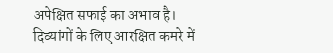अपेक्षित सफाई का अभाव है। दिव्यांगों के लिए आरक्षित कमरे में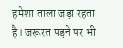हमेशा ताला जड़ा रहता है। जरूरत पड़ने पर भी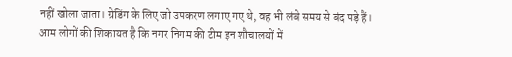नहीं खोला जाता। ग्रेडिंग के लिए जो उपकरण लगाए गए थे, वह भी लंबे समय से बंद पड़े हैं। आम लोगों की शिकायत है कि नगर निगम की टीम इन शौचालयों में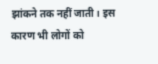झांकने तक नहीं जाती। इस कारण भी लोगों को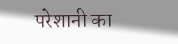परेशानी का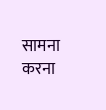सामना करना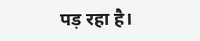पड़ रहा है।